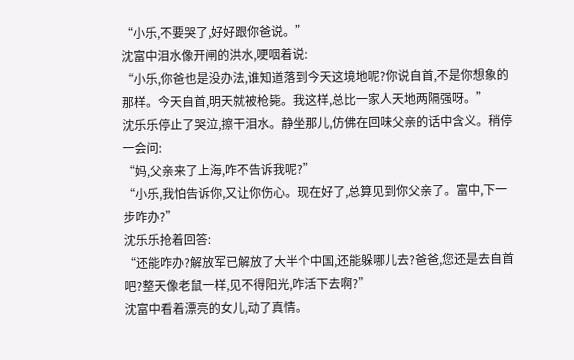“小乐,不要哭了,好好跟你爸说。”
沈富中泪水像开闸的洪水,哽咽着说:
“小乐,你爸也是没办法,谁知道落到今天这境地呢?你说自首,不是你想象的那样。今天自首,明天就被枪毙。我这样,总比一家人天地两隔强呀。”
沈乐乐停止了哭泣,擦干泪水。静坐那儿,仿佛在回味父亲的话中含义。稍停一会问:
“妈,父亲来了上海,咋不告诉我呢?”
“小乐,我怕告诉你,又让你伤心。现在好了,总算见到你父亲了。富中,下一步咋办?”
沈乐乐抢着回答:
“还能咋办?解放军已解放了大半个中国,还能躲哪儿去?爸爸,您还是去自首吧?整天像老鼠一样,见不得阳光,咋活下去啊?”
沈富中看着漂亮的女儿,动了真情。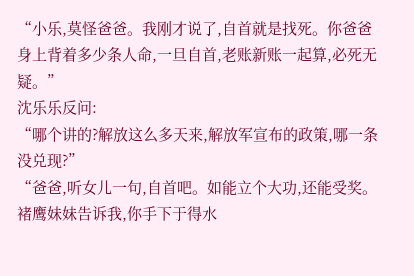“小乐,莫怪爸爸。我刚才说了,自首就是找死。你爸爸身上背着多少条人命,一旦自首,老账新账一起算,必死无疑。”
沈乐乐反问:
“哪个讲的?解放这么多天来,解放军宣布的政策,哪一条没兑现?”
“爸爸,听女儿一句,自首吧。如能立个大功,还能受奖。褚鹰妹妹告诉我,你手下于得水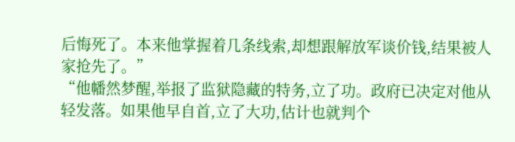后悔死了。本来他掌握着几条线索,却想跟解放军谈价钱,结果被人家抢先了。”
“他幡然梦醒,举报了监狱隐藏的特务,立了功。政府已决定对他从轻发落。如果他早自首,立了大功,估计也就判个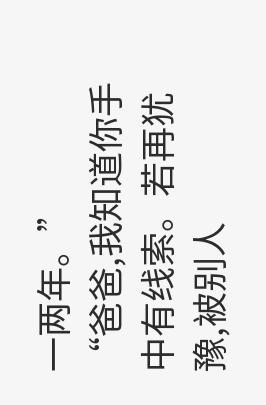一两年。”
“爸爸,我知道你手中有线索。若再犹豫,被别人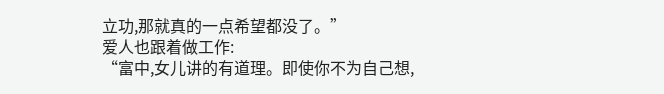立功,那就真的一点希望都没了。”
爱人也跟着做工作:
“富中,女儿讲的有道理。即使你不为自己想,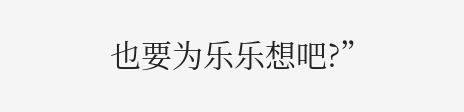也要为乐乐想吧?”